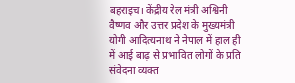बहराइच। केंद्रीय रेल मंत्री अश्विनी वैष्णव और उत्तर प्रदेश के मुख्यमंत्री योगी आदित्यनाथ ने नेपाल में हाल ही में आई बाढ़ से प्रभावित लोगों के प्रति संवेदना व्यक्त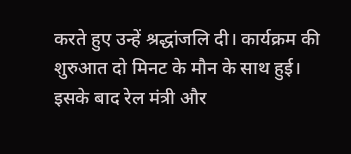करते हुए उन्हें श्रद्धांजलि दी। कार्यक्रम की शुरुआत दो मिनट के मौन के साथ हुई।
इसके बाद रेल मंत्री और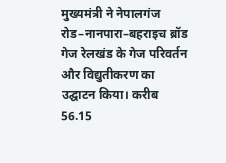मुख्यमंत्री ने नेपालगंज रोड–नानपारा–बहराइच ब्रॉड गेज रेलखंड के गेज परिवर्तन और विद्युतीकरण का उद्घाटन किया। करीब 56.15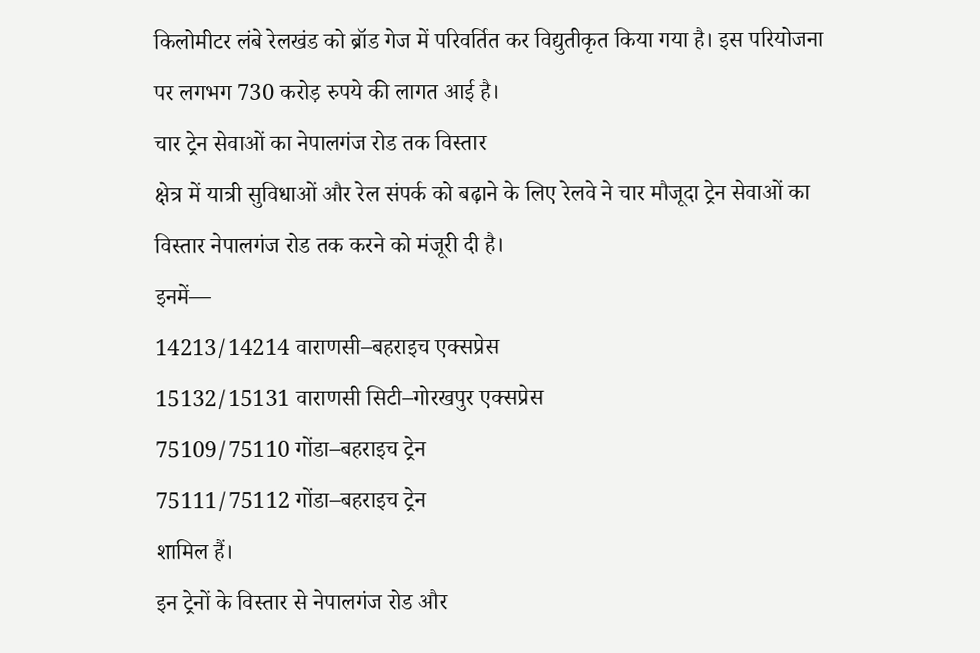किलोमीटर लंबे रेलखंड को ब्रॉड गेज में परिवर्तित कर विद्युतीकृत किया गया है। इस परियोजना पर लगभग 730 करोड़ रुपये की लागत आई है।
चार ट्रेन सेवाओं का नेपालगंज रोड तक विस्तार
क्षेत्र में यात्री सुविधाओं और रेल संपर्क को बढ़ाने के लिए रेलवे ने चार मौजूदा ट्रेन सेवाओं का विस्तार नेपालगंज रोड तक करने को मंजूरी दी है।
इनमें—
14213/14214 वाराणसी–बहराइच एक्सप्रेस
15132/15131 वाराणसी सिटी–गोरखपुर एक्सप्रेस
75109/75110 गोंडा–बहराइच ट्रेन
75111/75112 गोंडा–बहराइच ट्रेन
शामिल हैं।
इन ट्रेनों के विस्तार से नेपालगंज रोड और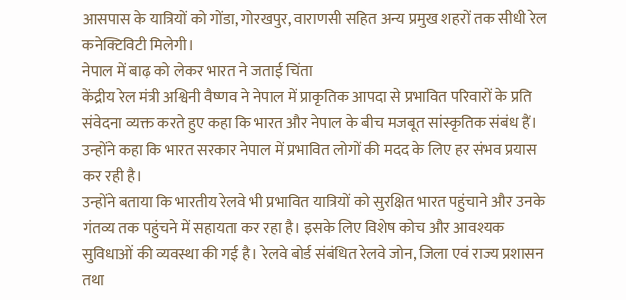आसपास के यात्रियों को गोंडा, गोरखपुर, वाराणसी सहित अन्य प्रमुख शहरों तक सीधी रेल कनेक्टिविटी मिलेगी।
नेपाल में बाढ़ को लेकर भारत ने जताई चिंता
केंद्रीय रेल मंत्री अश्विनी वैष्णव ने नेपाल में प्राकृतिक आपदा से प्रभावित परिवारों के प्रति संवेदना व्यक्त करते हुए कहा कि भारत और नेपाल के बीच मजबूत सांस्कृतिक संबंध हैं। उन्होंने कहा कि भारत सरकार नेपाल में प्रभावित लोगों की मदद के लिए हर संभव प्रयास कर रही है।
उन्होंने बताया कि भारतीय रेलवे भी प्रभावित यात्रियों को सुरक्षित भारत पहुंचाने और उनके गंतव्य तक पहुंचने में सहायता कर रहा है। इसके लिए विशेष कोच और आवश्यक सुविधाओं की व्यवस्था की गई है। रेलवे बोर्ड संबंधित रेलवे जोन, जिला एवं राज्य प्रशासन तथा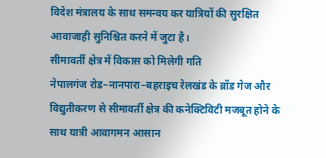विदेश मंत्रालय के साथ समन्वय कर यात्रियों की सुरक्षित आवाजाही सुनिश्चित करने में जुटा है।
सीमावर्ती क्षेत्र में विकास को मिलेगी गति
नेपालगंज रोड–नानपारा–बहराइच रेलखंड के ब्रॉड गेज और विद्युतीकरण से सीमावर्ती क्षेत्र की कनेक्टिविटी मजबूत होने के साथ यात्री आवागमन आसान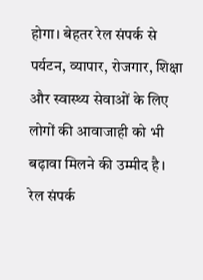होगा। बेहतर रेल संपर्क से पर्यटन, व्यापार, रोजगार, शिक्षा और स्वास्थ्य सेवाओं के लिए लोगों की आवाजाही को भी बढ़ावा मिलने की उम्मीद है।
रेल संपर्क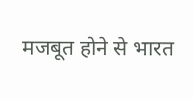मजबूत होने से भारत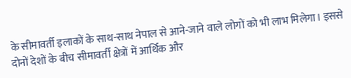के सीमावर्ती इलाकों के साथ-साथ नेपाल से आने-जाने वाले लोगों को भी लाभ मिलेगा। इससे दोनों देशों के बीच सीमावर्ती क्षेत्रों में आर्थिक और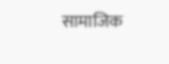सामाजिक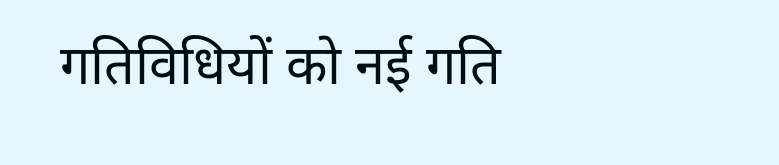गतिविधियों को नई गति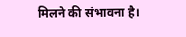मिलने की संभावना है।